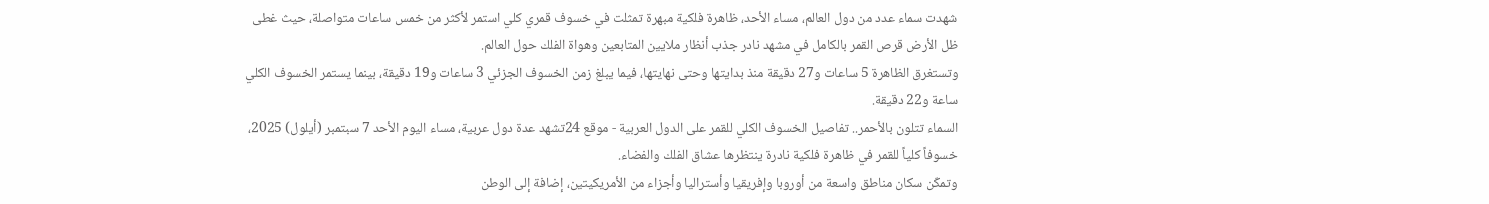شهدت سماء عدد من دول العالم، مساء الأحد، ظاهرة فلكية مبهرة تمثلت في خسوف قمري كلي استمر لأكثر من خمس ساعات متواصلة، حيث غطى ظل الأرض قرص القمر بالكامل في مشهد نادر جذب أنظار ملايين المتابعين وهواة الفلك حول العالم.
وتستغرق الظاهرة 5 ساعات و27 دقيقة منذ بدايتها وحتى نهايتها، فيما يبلغ زمن الخسوف الجزئي 3 ساعات و19 دقيقة، بينما يستمر الخسوف الكلي ساعة و22 دقيقة.
السماء تتلون بالأحمر.. تفاصيل الخسوف الكلي للقمر على الدول العربية - موقع 24تشهد عدة دول عربية، مساء اليوم الأحد 7 سبتمبر (أيلول) 2025، خسوفاً كلياً للقمر في ظاهرة فلكية نادرة ينتظرها عشاق الفلك والفضاء.
وتمكّن سكان مناطق واسعة من أوروبا وإفريقيا وأستراليا وأجزاء من الأمريكيتين، إضافة إلى الوطن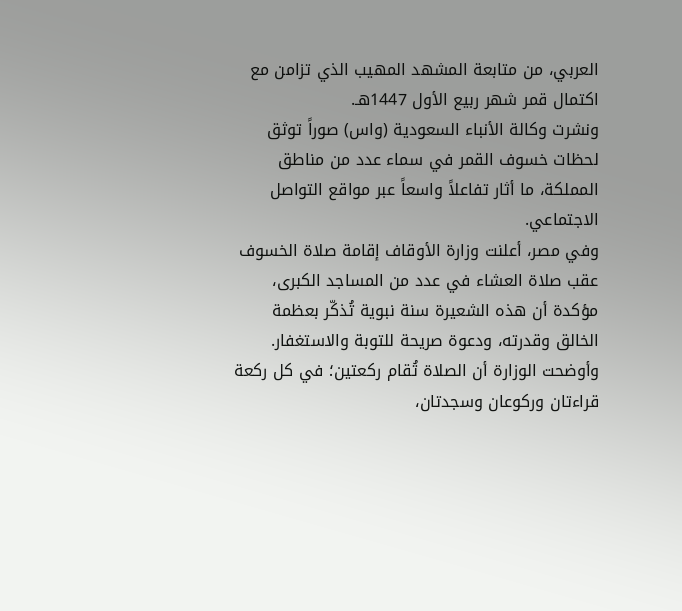العربي، من متابعة المشهد المهيب الذي تزامن مع اكتمال قمر شهر ربيع الأول 1447هـ.
ونشرت وكالة الأنباء السعودية (واس) صوراً توثق لحظات خسوف القمر في سماء عدد من مناطق المملكة، ما أثار تفاعلاً واسعاً عبر مواقع التواصل الاجتماعي.
وفي مصر، أعلنت وزارة الأوقاف إقامة صلاة الخسوف عقب صلاة العشاء في عدد من المساجد الكبرى، مؤكدة أن هذه الشعيرة سنة نبوية تُذكّر بعظمة الخالق وقدرته، ودعوة صريحة للتوبة والاستغفار.
وأوضحت الوزارة أن الصلاة تُقام ركعتين؛ في كل ركعة قراءتان وركوعان وسجدتان،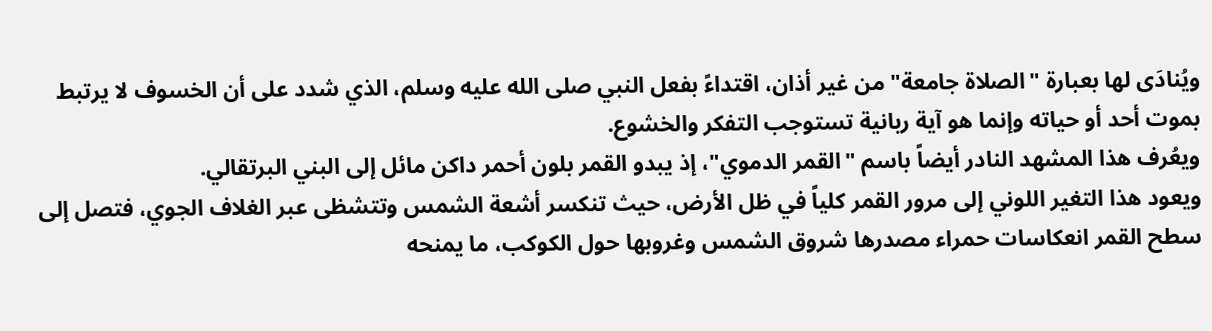ويُنادَى لها بعبارة "الصلاة جامعة" من غير أذان، اقتداءً بفعل النبي صلى الله عليه وسلم، الذي شدد على أن الخسوف لا يرتبط بموت أحد أو حياته وإنما هو آية ربانية تستوجب التفكر والخشوع.
ويعُرف هذا المشهد النادر أيضاً باسم "القمر الدموي"، إذ يبدو القمر بلون أحمر داكن مائل إلى البني البرتقالي.
ويعود هذا التغير اللوني إلى مرور القمر كلياً في ظل الأرض، حيث تنكسر أشعة الشمس وتتشظى عبر الغلاف الجوي، فتصل إلى سطح القمر انعكاسات حمراء مصدرها شروق الشمس وغروبها حول الكوكب، ما يمنحه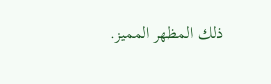ذلك المظهر المميز.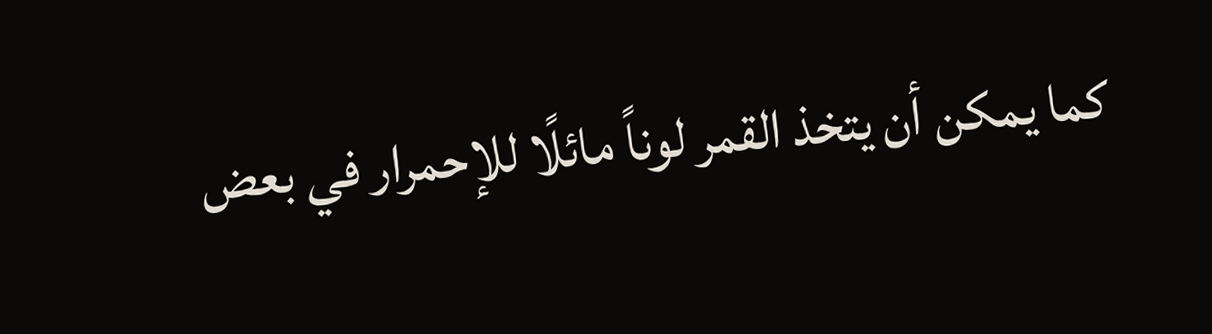كما يمكن أن يتخذ القمر لوناً مائلًا للإحمرار في بعض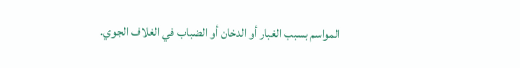المواسم بسبب الغبار أو الدخان أو الضباب في الغلاف الجوي.